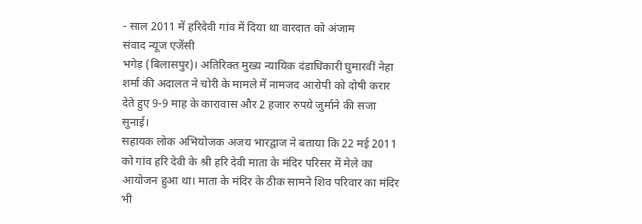- साल 2011 में हरिदेवी गांव में दिया था वारदात को अंजाम
संवाद न्यूज एजेंसी
भगेड़ (बिलासपुर)। अतिरिक्त मुख्य न्यायिक दंडाधिकारी घुमारवीं नेहा शर्मा की अदालत ने चोरी के मामले में नामजद आरोपी को दोषी करार देते हुए 9-9 माह के कारावास और 2 हजार रुपये जुर्माने की सजा सुनाई।
सहायक लोक अभियोजक अजय भारद्वाज ने बताया कि 22 मई 2011 को गांव हरि देवी के श्री हरि देवी माता के मंदिर परिसर में मेले का आयोजन हुआ था। माता के मंदिर के ठीक सामने शिव परिवार का मंदिर भी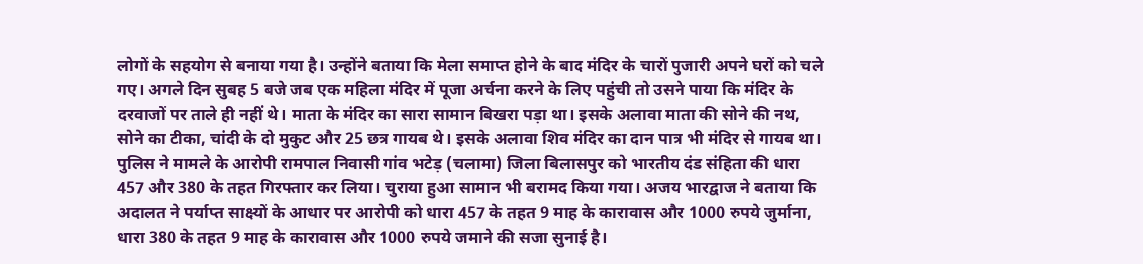लोगों के सहयोग से बनाया गया है। उन्होंने बताया कि मेला समाप्त होने के बाद मंदिर के चारों पुजारी अपने घरों को चले गए। अगले दिन सुबह 5 बजे जब एक महिला मंदिर में पूजा अर्चना करने के लिए पहुंची तो उसने पाया कि मंदिर के दरवाजों पर ताले ही नहीं थे। माता के मंदिर का सारा सामान बिखरा पड़ा था। इसके अलावा माता की सोने की नथ, सोने का टीका, चांदी के दो मुकुट और 25 छत्र गायब थे। इसके अलावा शिव मंदिर का दान पात्र भी मंदिर से गायब था। पुलिस ने मामले के आरोपी रामपाल निवासी गांव भटेड़ (चलामा) जिला बिलासपुर को भारतीय दंड संहिता की धारा 457 और 380 के तहत गिरफ्तार कर लिया। चुराया हुआ सामान भी बरामद किया गया। अजय भारद्वाज ने बताया कि अदालत ने पर्याप्त साक्ष्यों के आधार पर आरोपी को धारा 457 के तहत 9 माह के कारावास और 1000 रुपये जुर्माना, धारा 380 के तहत 9 माह के कारावास और 1000 रुपये जमाने की सजा सुनाई है।